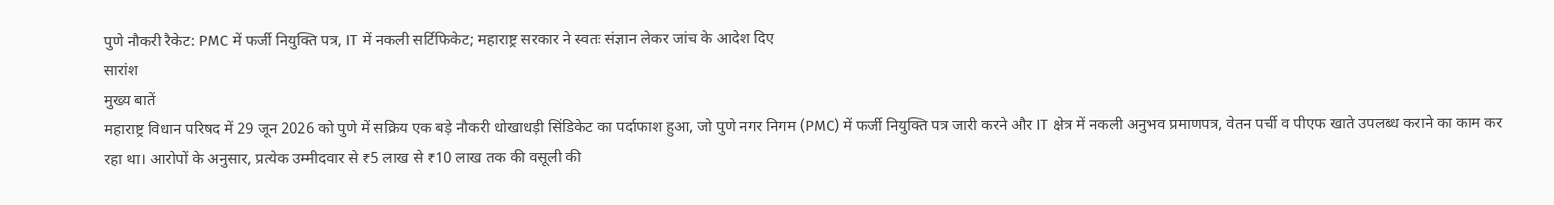पुणे नौकरी रैकेट: PMC में फर्जी नियुक्ति पत्र, IT में नकली सर्टिफिकेट; महाराष्ट्र सरकार ने स्वतः संज्ञान लेकर जांच के आदेश दिए
सारांश
मुख्य बातें
महाराष्ट्र विधान परिषद में 29 जून 2026 को पुणे में सक्रिय एक बड़े नौकरी धोखाधड़ी सिंडिकेट का पर्दाफाश हुआ, जो पुणे नगर निगम (PMC) में फर्जी नियुक्ति पत्र जारी करने और IT क्षेत्र में नकली अनुभव प्रमाणपत्र, वेतन पर्ची व पीएफ खाते उपलब्ध कराने का काम कर रहा था। आरोपों के अनुसार, प्रत्येक उम्मीदवार से ₹5 लाख से ₹10 लाख तक की वसूली की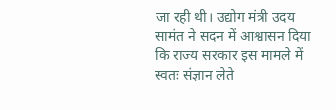जा रही थी। उद्योग मंत्री उदय सामंत ने सदन में आश्वासन दिया कि राज्य सरकार इस मामले में स्वतः संज्ञान लेते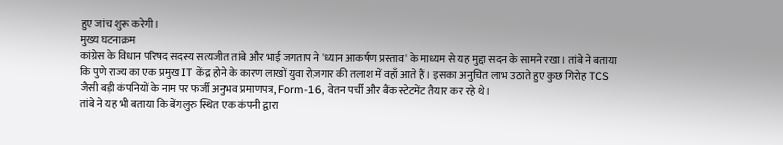हुए जांच शुरू करेगी।
मुख्य घटनाक्रम
कांग्रेस के विधान परिषद सदस्य सत्यजीत तांबे और भाई जगताप ने 'ध्यान आकर्षण प्रस्ताव' के माध्यम से यह मुद्दा सदन के सामने रखा। तांबे ने बताया कि पुणे राज्य का एक प्रमुख IT केंद्र होने के कारण लाखों युवा रोज़गार की तलाश में वहाँ आते हैं। इसका अनुचित लाभ उठाते हुए कुछ गिरोह TCS जैसी बड़ी कंपनियों के नाम पर फर्जी अनुभव प्रमाणपत्र, Form-16, वेतन पर्ची और बैंक स्टेटमेंट तैयार कर रहे थे।
तांबे ने यह भी बताया कि बेंगलुरु स्थित एक कंपनी द्वारा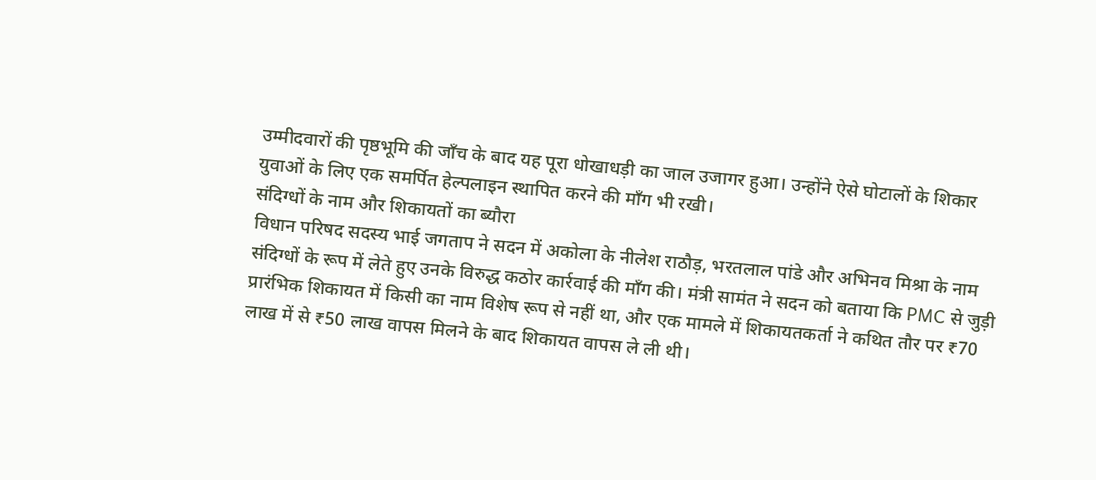उम्मीदवारों की पृष्ठभूमि की जाँच के बाद यह पूरा धोखाधड़ी का जाल उजागर हुआ। उन्होंने ऐसे घोटालों के शिकार युवाओं के लिए एक समर्पित हेल्पलाइन स्थापित करने की माँग भी रखी।
संदिग्धों के नाम और शिकायतों का ब्यौरा
विधान परिषद सदस्य भाई जगताप ने सदन में अकोला के नीलेश राठौड़, भरतलाल पांडे और अभिनव मिश्रा के नाम संदिग्धों के रूप में लेते हुए उनके विरुद्ध कठोर कार्रवाई की माँग की। मंत्री सामंत ने सदन को बताया कि PMC से जुड़ी प्रारंभिक शिकायत में किसी का नाम विशेष रूप से नहीं था, और एक मामले में शिकायतकर्ता ने कथित तौर पर ₹70 लाख में से ₹50 लाख वापस मिलने के बाद शिकायत वापस ले ली थी।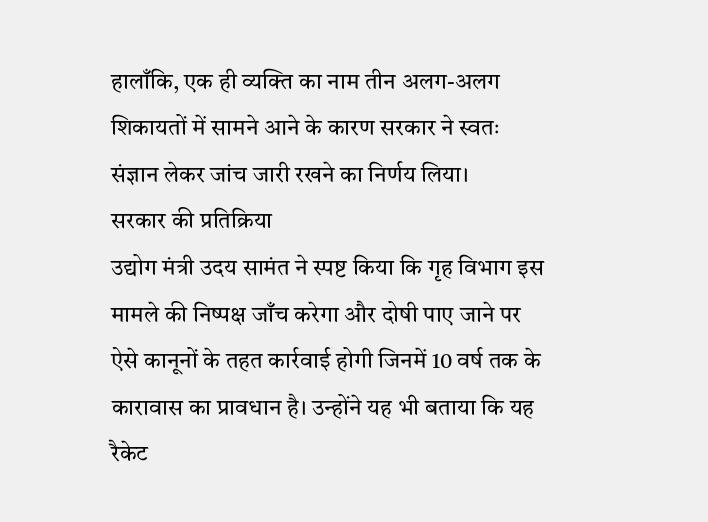हालाँकि, एक ही व्यक्ति का नाम तीन अलग-अलग शिकायतों में सामने आने के कारण सरकार ने स्वतः संज्ञान लेकर जांच जारी रखने का निर्णय लिया।
सरकार की प्रतिक्रिया
उद्योग मंत्री उदय सामंत ने स्पष्ट किया कि गृह विभाग इस मामले की निष्पक्ष जाँच करेगा और दोषी पाए जाने पर ऐसे कानूनों के तहत कार्रवाई होगी जिनमें 10 वर्ष तक के कारावास का प्रावधान है। उन्होंने यह भी बताया कि यह रैकेट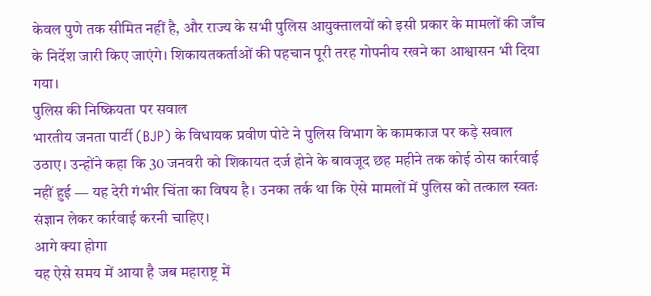केवल पुणे तक सीमित नहीं है, और राज्य के सभी पुलिस आयुक्तालयों को इसी प्रकार के मामलों की जाँच के निर्देश जारी किए जाएंगे। शिकायतकर्ताओं की पहचान पूरी तरह गोपनीय रखने का आश्वासन भी दिया गया।
पुलिस की निष्क्रियता पर सवाल
भारतीय जनता पार्टी (BJP) के विधायक प्रवीण पोटे ने पुलिस विभाग के कामकाज पर कड़े सवाल उठाए। उन्होंने कहा कि 30 जनवरी को शिकायत दर्ज होने के बावजूद छह महीने तक कोई ठोस कार्रवाई नहीं हुई — यह देरी गंभीर चिंता का विषय है। उनका तर्क था कि ऐसे मामलों में पुलिस को तत्काल स्वतः संज्ञान लेकर कार्रवाई करनी चाहिए।
आगे क्या होगा
यह ऐसे समय में आया है जब महाराष्ट्र में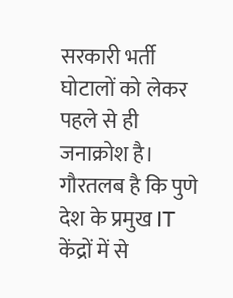सरकारी भर्ती घोटालों को लेकर पहले से ही जनाक्रोश है। गौरतलब है कि पुणे देश के प्रमुख IT केंद्रों में से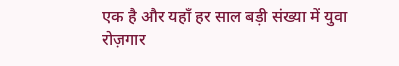एक है और यहाँ हर साल बड़ी संख्या में युवा रोज़गार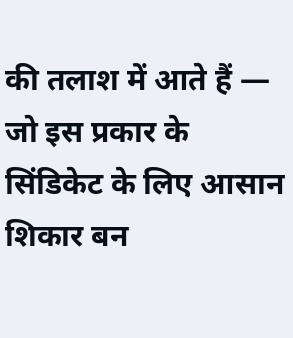की तलाश में आते हैं — जो इस प्रकार के सिंडिकेट के लिए आसान शिकार बन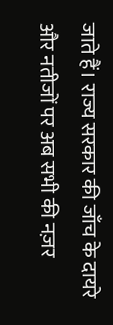जाते हैं। राज्य सरकार की जाँच के दायरे और नतीजों पर अब सभी की नज़र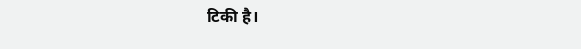टिकी है।